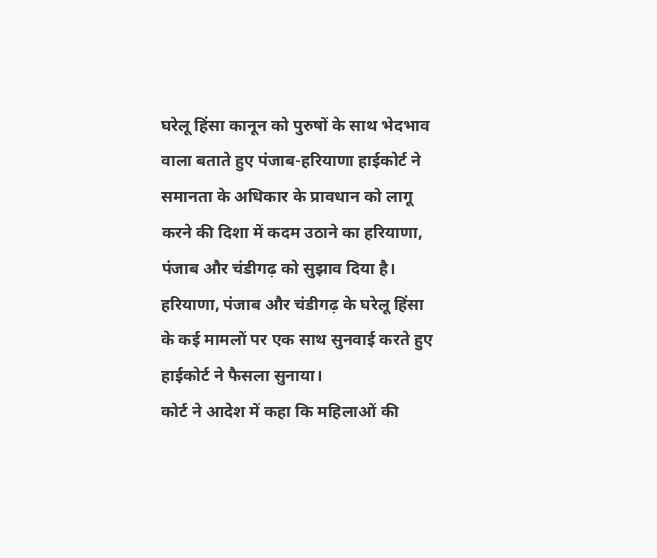घरेलू हिंसा कानून को पुरुषों के साथ भेदभाव वाला बताते हुए पंजाब-हरियाणा हाईकोर्ट ने समानता के अधिकार के प्रावधान को लागू करने की दिशा में कदम उठाने का हरियाणा, पंजाब और चंडीगढ़ को सुझाव दिया है। हरियाणा, पंजाब और चंडीगढ़ के घरेलू हिंसा के कई मामलों पर एक साथ सुनवाई करते हुए हाईकोर्ट ने फैसला सुनाया।
कोर्ट ने आदेश में कहा कि महिलाओं की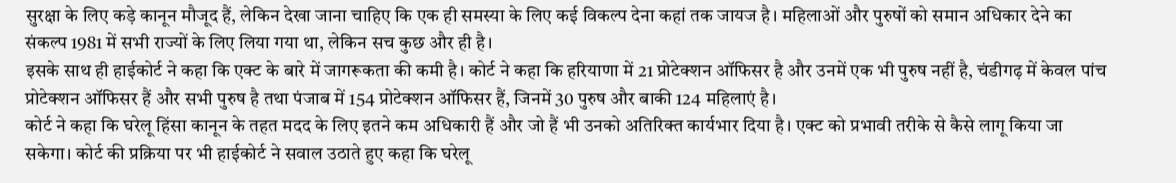सुरक्षा के लिए कड़े कानून मौजूद हैं, लेकिन देखा जाना चाहिए कि एक ही समस्या के लिए कई विकल्प देना कहां तक जायज है। महिलाओं और पुरुषों को समान अधिकार देने का संकल्प 1981 में सभी राज्यों के लिए लिया गया था, लेकिन सच कुछ और ही है।
इसके साथ ही हाईकोर्ट ने कहा कि एक्ट के बारे में जागरूकता की कमी है। कोर्ट ने कहा कि हरियाणा में 21 प्रोटेक्शन ऑफिसर है और उनमें एक भी पुरुष नहीं है, चंडीगढ़ में केवल पांच प्रोटेक्शन ऑफिसर हैं और सभी पुरुष है तथा पंजाब में 154 प्रोटेक्शन ऑफिसर हैं, जिनमें 30 पुरुष और बाकी 124 महिलाएं है।
कोर्ट ने कहा कि घरेलू हिंसा कानून के तहत मदद के लिए इतने कम अधिकारी हैं और जो हैं भी उनको अतिरिक्त कार्यभार दिया है। एक्ट को प्रभावी तरीके से कैसे लागू किया जा सकेगा। कोर्ट की प्रक्रिया पर भी हाईकोर्ट ने सवाल उठाते हुए कहा कि घरेलू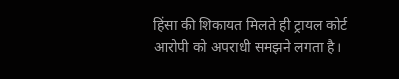हिंसा की शिकायत मिलते ही ट्रायल कोर्ट आरोपी को अपराधी समझने लगता है।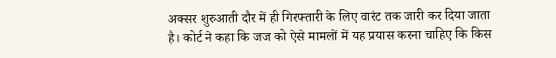अक्सर शुरुआती दौर में ही गिरफ्तारी के लिए वारंट तक जारी कर दिया जाता है। कोर्ट ने कहा कि जज को ऐसे मामलों में यह प्रयास करना चाहिए कि किस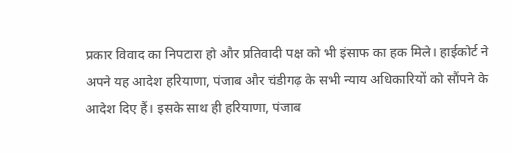प्रकार विवाद का निपटारा हो और प्रतिवादी पक्ष को भी इंसाफ का हक मिले। हाईकोर्ट ने अपने यह आदेश हरियाणा, पंजाब और चंडीगढ़ के सभी न्याय अधिकारियों को सौंपने के आदेश दिए हैं। इसके साथ ही हरियाणा, पंजाब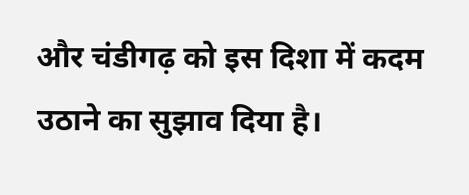और चंडीगढ़ को इस दिशा में कदम उठाने का सुझाव दिया है।